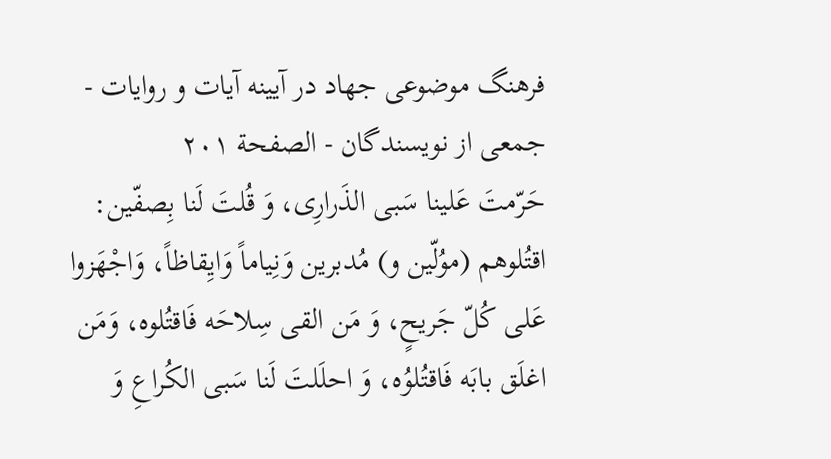فرهنگ موضوعى جهاد در آيينه آيات و روايات - جمعی از نویسندگان - الصفحة ٢٠١
حَرّمتَ عَلينا سَبى الذَرارِى، وَ قُلتَ لَنا بِصفّين: اقتُلوهم (موُلّين و) مُدبرين وَنِياماً وَايِقاظاً، وَاجْهَزوا عَلى كُلّ جَريحٍ، وَ مَن القى سِلاحَه فَاقتُلوه، وَمَن اغلَق بابَه فَاقتُلوُه، وَ احلَلتَ لَنا سَبى الكُراعِ وَ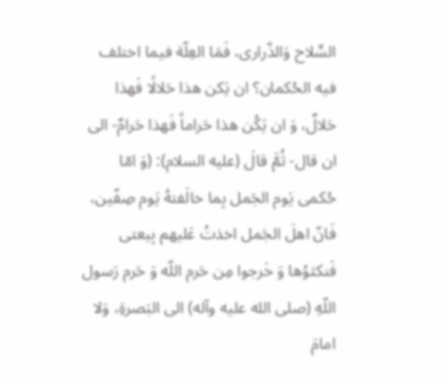السِّلاح وَالذّرارى، فَمَا العِلّة فيما اختلف فيه الحُكمان؟ ان يَكن هذا حَلالًا فَهذا حَلالٌ، وَ ان يَكُن هذا حَراماً فَهذا حَرامٌ- الى ان قال- ثُمَّ قالَ (عليه السلام): (وَ امّا حُكمى يَوم الجَمل بِما خالَفتهُ يَوم صِفّين، فَانّ اهلَ الجَمل اخذتُ عَليهم بِيعتى فَنكثوُها وَ خَرجوا مِن حَرم اللّه وَ حَرم رَسول اللّهِ (صلى الله عليه وآله) الى البَصرةِ، وَلا امامَ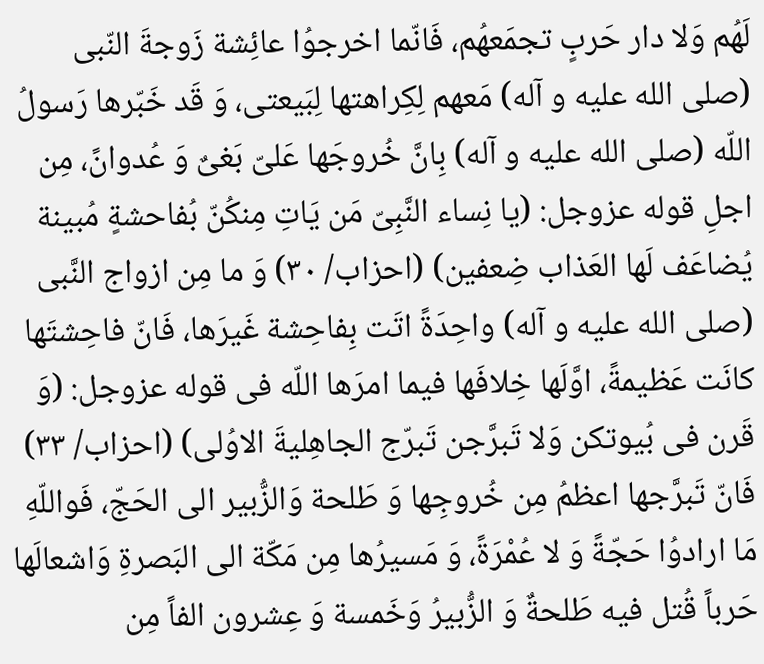لَهُم وَلا دار حَربٍ تجمَعهُم، فَانّما اخرجوُا عائِشة زَوجةَ النّبى (صلى الله عليه و آله) مَعهم لِكِراهتها لِبَيعتى، وَ قَد خَبّرها رَسولُ اللّه (صلى الله عليه و آله) بِانَّ خُروجَها عَلىّ بَغىٌ وَ عُدوانً، مِن اجلِ قوله عزوجل: (يا نِساء النَّبِىّ مَن يَاتِ مِنكُنّ بُفاحشةٍ مُبينة يُضاعَف لَها العَذاب ضِعفين) (احزاب/ ٣٠) وَ ما مِن ازواج النَّبى (صلى الله عليه و آله) واحِدَةً اتَت بِفاحِشة غَيرَها، فَانّ فاحِشتَها كانَت عَظيمةً، اوَّلَها خِلافَها فيما امرَها اللّه فى قوله عزوجل: (وَ قَرن فى بُيوتكن وَلا تَبرَّجن تَبرّج الجاهِليةَ الاوُلى) (احزاب/ ٣٣) فَانّ تَبرَّجها اعظمُ مِن خُروجِها وَ طَلحة وَالزُّبير الى الحَجّ، فَواللّهِ مَا ارادوُا حَجّةً وَ لا عُمْرَةً، وَ مَسيرُها مِن مَكّة الى البَصرةِ وَاشعالَها حَرباً قُتل فيه طَلحةٌ وَ الزُّبيرُ وَخَمسة وَ عِشرون الفاً مِن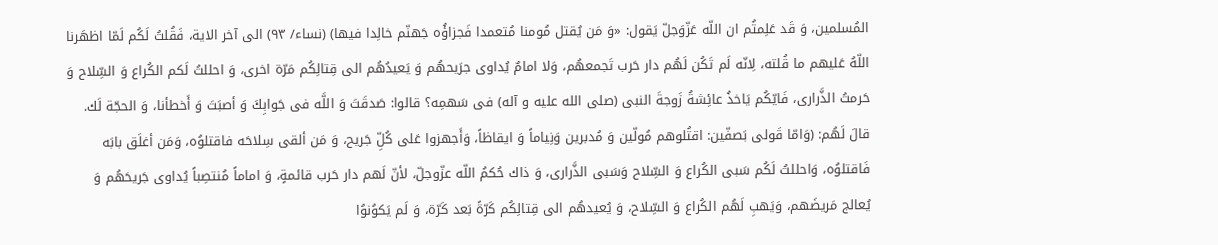المُسلمين، وَ قَد عَلِمتُم ان اللّه عَزّوَجلّ يَقول: «وَ مَن يُقتل مُومنا مُتعمدا فَجزاؤُه جَهنّم خالِدا فيها) (نساء/ ٩٣) الى آخر الاية، فَقُلتُ لَكُم لَمّا اظهَرنا اللّهُ عَليهم ما قُلته، لِانّه لَم تَكُن لَهُم دار حَرب تَجمعهُم، وَلا امامٌ يُداوى جرَيحهُم وَ يَعيدُهُم الى قِتالِكُم مَرّة اخرى، وَ احللتُ لَكم الكُراع وَ السِّلاح وَ حَرمتُ الذَّرارى، فَايّكُم يَاخذُ عائِشةُ زَوجةَ النبى (صلى الله عليه و آله) فى سَهمِه؟ قالوا: صَدقَتَ وَ اللَّه فى جَوابِكَ وَ أصبَتَ وَ أَخطأنا، وَ الحجّة لَك. قالَ لَهُم: (وَامّا قَولى بَصفّين: اقتُلوهم مُولّين وَ مُدبرين وَنِياماً وَ ايقاظاً، وَأَجهزوا عَلى كُلِّ جَريح، وَ مَن ألقى سِلاحَه فاقتلوُه، وَمَن أغلَق بابَه فَاقتلوُه، وَاحللتُ لَكُم سَبى الكُراع وَ السِّلاح وَسَبى الذَّرارى، وَ ذاك حُكمُ اللّه عزّوجلّ، لأنّ لَهم دار حَرب قائمةٍ، وَ اماماً مُنتصِباً يُداوى جَريحَهُم وَ يُعالج مَريضَهم، وَيَهبِ لَهُم الكُراع وَ السِّلاح، وَ يُعيدهُم الى قِتالِكُم كَرّةً بَعد كَرّة، وَ لَم يَكوُنوُا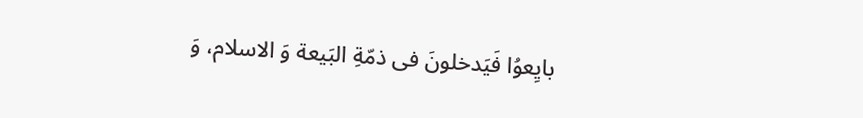بايِعوُا فَيَدخلونَ فى ذمّةِ البَيعة وَ الاسلام، وَ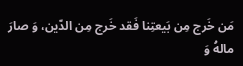مَن خَرج مِن بَيعتِنا فَقد خَرج مِن الدّين، وَ صارَ مالهُ وَ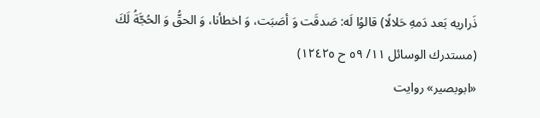ذَراريه بَعد دَمهِ حَلالًا) قالوُا لَه: صَدقَت وَ أصَبَت، وَ اخطأنا، وَ الحقُّ وَ الحُجَّةُ لَكَ (مستدرك الوسائل ١١/ ٥٩ ح ١٢٤٢٥)
«ابوبصير» روايت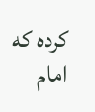كرده كه امام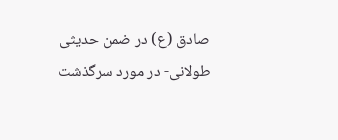صادق (ع) در ضمن حديثى طولانى- در مورد سرگذشت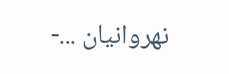نهروانيان ...-